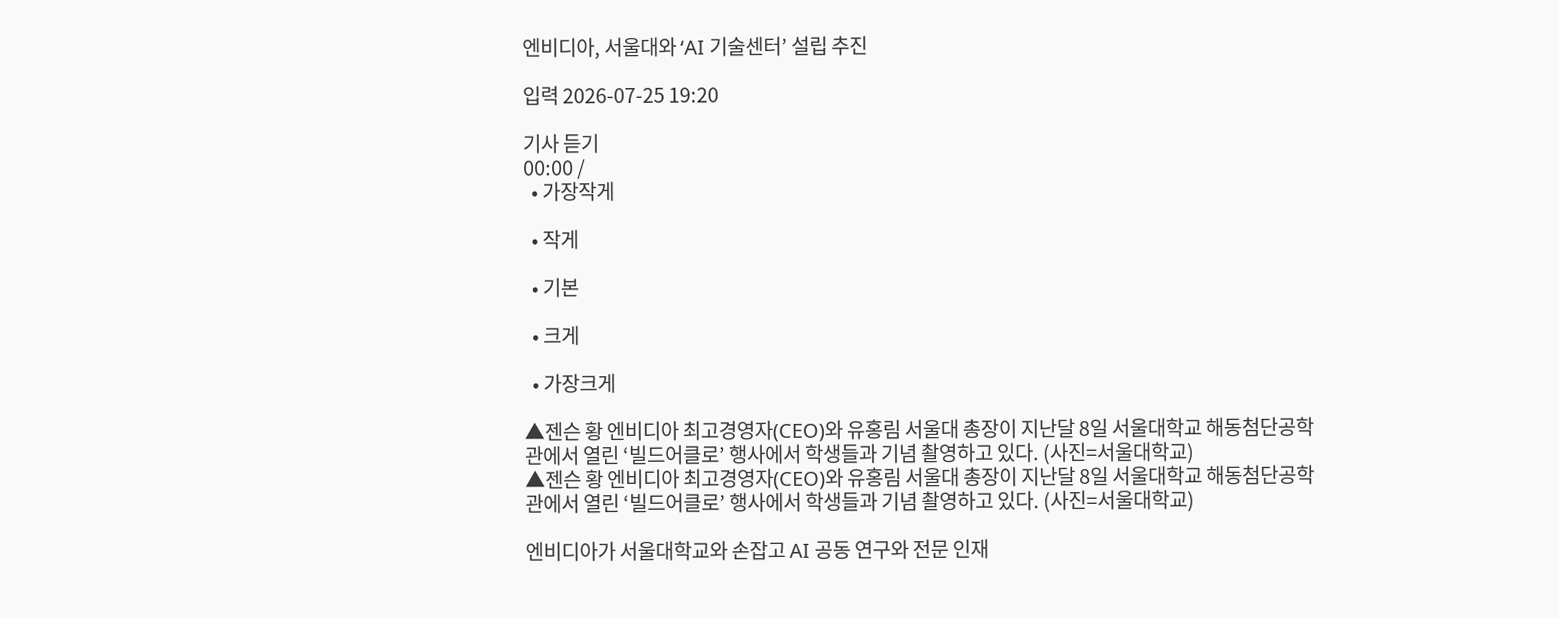엔비디아, 서울대와 ‘AI 기술센터’ 설립 추진

입력 2026-07-25 19:20

기사 듣기
00:00 /
  • 가장작게

  • 작게

  • 기본

  • 크게

  • 가장크게

▲젠슨 황 엔비디아 최고경영자(CEO)와 유홍림 서울대 총장이 지난달 8일 서울대학교 해동첨단공학관에서 열린 ‘빌드어클로’ 행사에서 학생들과 기념 촬영하고 있다. (사진=서울대학교)
▲젠슨 황 엔비디아 최고경영자(CEO)와 유홍림 서울대 총장이 지난달 8일 서울대학교 해동첨단공학관에서 열린 ‘빌드어클로’ 행사에서 학생들과 기념 촬영하고 있다. (사진=서울대학교)

엔비디아가 서울대학교와 손잡고 AI 공동 연구와 전문 인재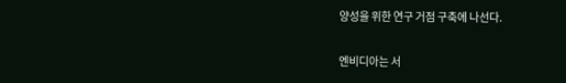양성을 위한 연구 거점 구축에 나선다.

엔비디아는 서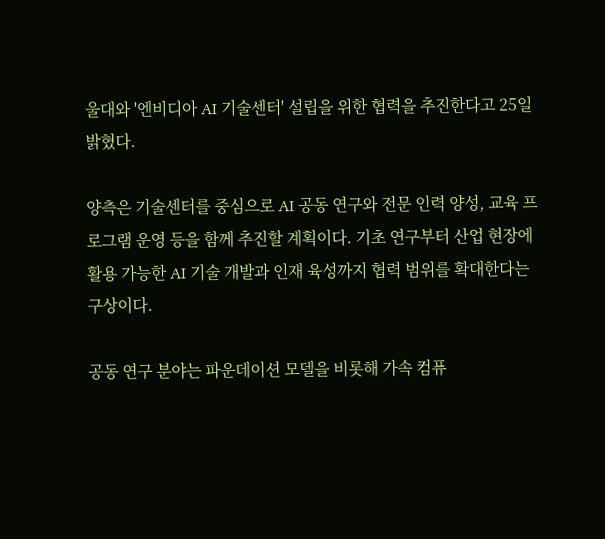울대와 '엔비디아 AI 기술센터' 설립을 위한 협력을 추진한다고 25일 밝혔다.

양측은 기술센터를 중심으로 AI 공동 연구와 전문 인력 양성, 교육 프로그램 운영 등을 함께 추진할 계획이다. 기초 연구부터 산업 현장에 활용 가능한 AI 기술 개발과 인재 육성까지 협력 범위를 확대한다는 구상이다.

공동 연구 분야는 파운데이션 모델을 비롯해 가속 컴퓨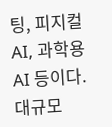팅, 피지컬 AI, 과학용 AI 등이다. 대규모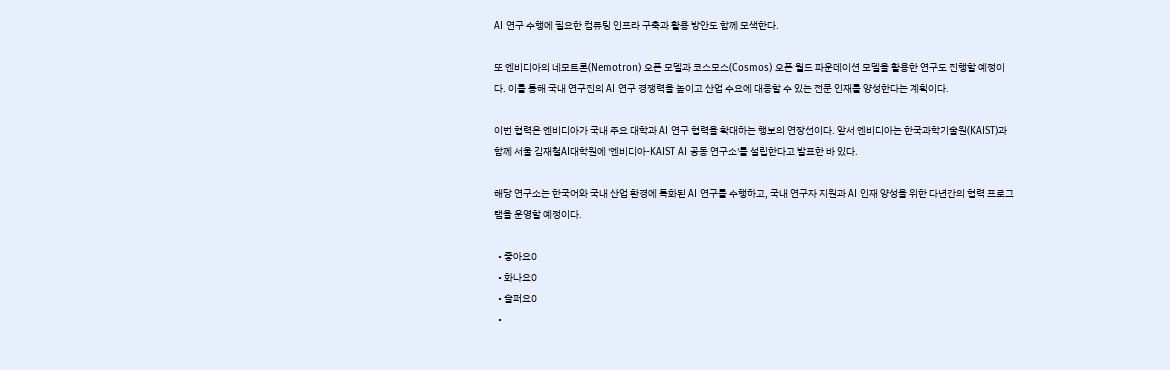AI 연구 수행에 필요한 컴퓨팅 인프라 구축과 활용 방안도 함께 모색한다.

또 엔비디아의 네모트론(Nemotron) 오픈 모델과 코스모스(Cosmos) 오픈 월드 파운데이션 모델을 활용한 연구도 진행할 예정이다. 이를 통해 국내 연구진의 AI 연구 경쟁력을 높이고 산업 수요에 대응할 수 있는 전문 인재를 양성한다는 계획이다.

이번 협력은 엔비디아가 국내 주요 대학과 AI 연구 협력을 확대하는 행보의 연장선이다. 앞서 엔비디아는 한국과학기술원(KAIST)과 함께 서울 김재철AI대학원에 '엔비디아-KAIST AI 공동 연구소'를 설립한다고 발표한 바 있다.

해당 연구소는 한국어와 국내 산업 환경에 특화된 AI 연구를 수행하고, 국내 연구자 지원과 AI 인재 양성을 위한 다년간의 협력 프로그램을 운영할 예정이다.

  • 좋아요0
  • 화나요0
  • 슬퍼요0
  •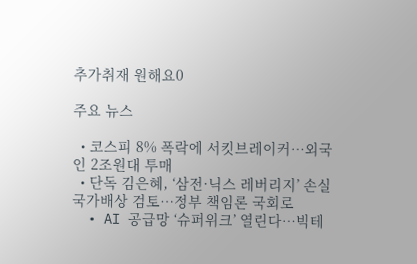추가취재 원해요0

주요 뉴스

  • 코스피 8% 폭락에 서킷브레이커…외국인 2조원대 투매
  • 단독 김은혜, ‘삼전·닉스 레버리지’ 손실 국가배상 검토…정부 책임론 국회로
  • AI 공급망 ‘슈퍼위크’ 열린다…빅테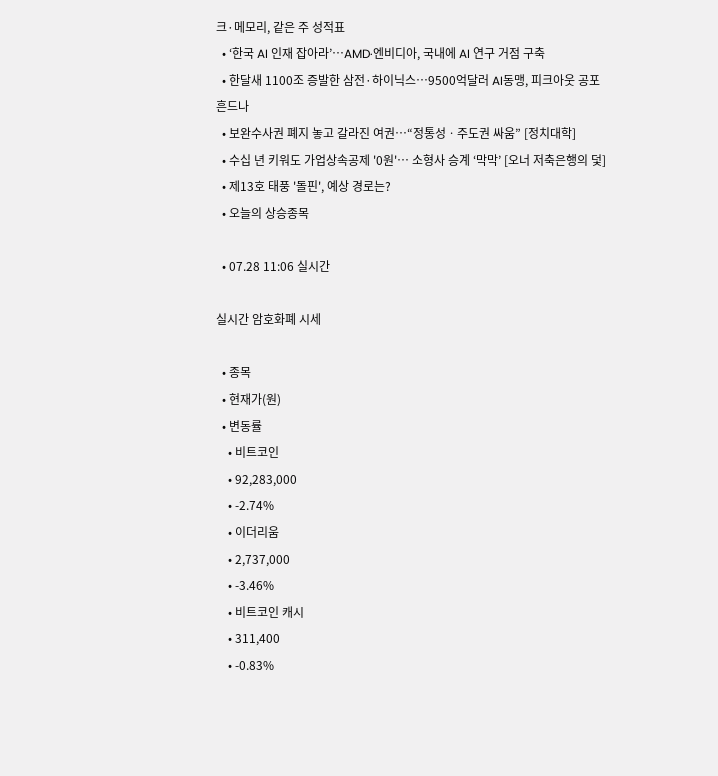크·메모리, 같은 주 성적표
  • ‘한국 AI 인재 잡아라’…AMD·엔비디아, 국내에 AI 연구 거점 구축
  • 한달새 1100조 증발한 삼전·하이닉스…9500억달러 AI동맹, 피크아웃 공포 흔드나
  • 보완수사권 폐지 놓고 갈라진 여권⋯“정통성ㆍ주도권 싸움” [정치대학]
  • 수십 년 키워도 가업상속공제 '0원'⋯ 소형사 승계 ‘막막’ [오너 저축은행의 덫]
  • 제13호 태풍 '돌핀', 예상 경로는?
  • 오늘의 상승종목

  • 07.28 11:06 실시간

실시간 암호화폐 시세

  • 종목
  • 현재가(원)
  • 변동률
    • 비트코인
    • 92,283,000
    • -2.74%
    • 이더리움
    • 2,737,000
    • -3.46%
    • 비트코인 캐시
    • 311,400
    • -0.83%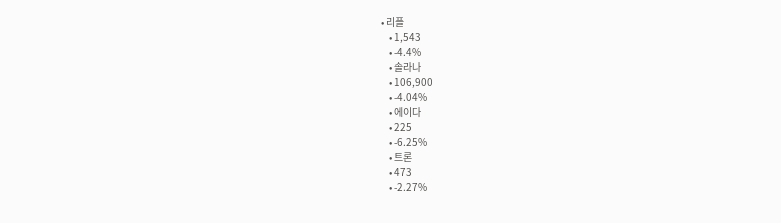• 리플
    • 1,543
    • -4.4%
    • 솔라나
    • 106,900
    • -4.04%
    • 에이다
    • 225
    • -6.25%
    • 트론
    • 473
    • -2.27%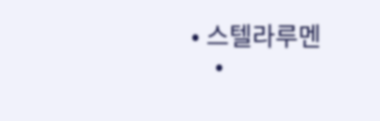• 스텔라루멘
    •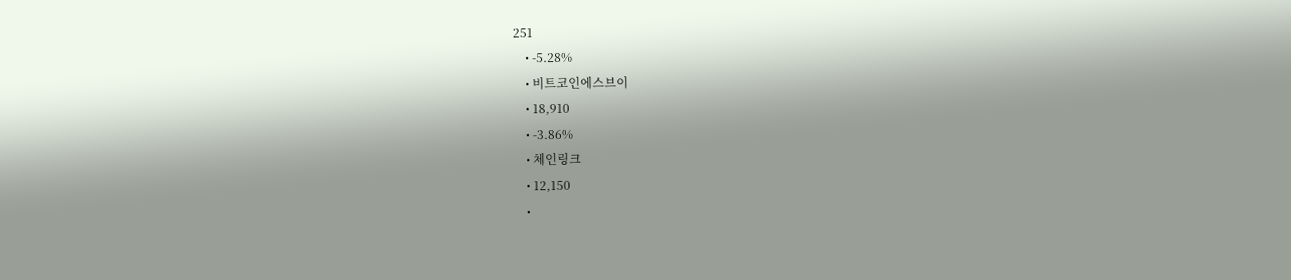251
    • -5.28%
    • 비트코인에스브이
    • 18,910
    • -3.86%
    • 체인링크
    • 12,150
    •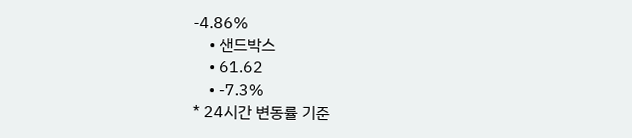-4.86%
    • 샌드박스
    • 61.62
    • -7.3%
* 24시간 변동률 기준